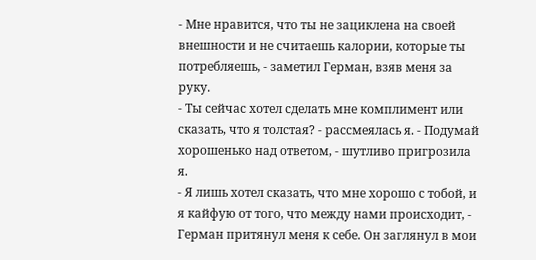- Мне нравится, что ты не зациклена на своей внешности и не считаешь калории, которые ты потребляешь, - заметил Герман, взяв меня за руку.
- Ты сейчас хотел сделать мне комплимент или сказать, что я толстая? - рассмеялась я. - Подумай хорошенько над ответом, - шутливо пригрозила я.
- Я лишь хотел сказать, что мне хорошо с тобой, и я кайфую от того, что между нами происходит, - Герман притянул меня к себе. Он заглянул в мои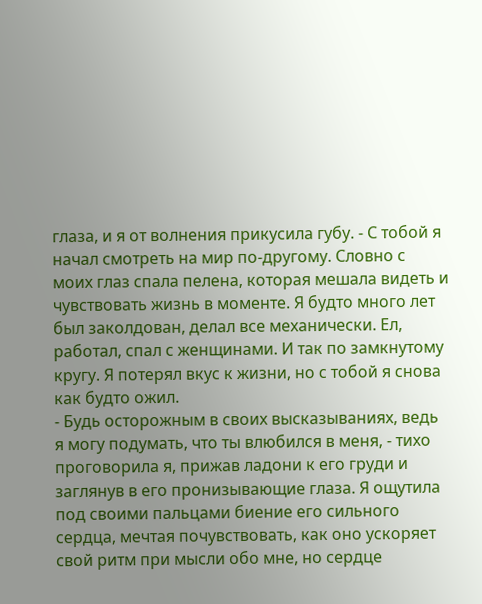глаза, и я от волнения прикусила губу. - С тобой я начал смотреть на мир по-другому. Словно с моих глаз спала пелена, которая мешала видеть и чувствовать жизнь в моменте. Я будто много лет был заколдован, делал все механически. Ел, работал, спал с женщинами. И так по замкнутому кругу. Я потерял вкус к жизни, но с тобой я снова как будто ожил.
- Будь осторожным в своих высказываниях, ведь я могу подумать, что ты влюбился в меня, - тихо проговорила я, прижав ладони к его груди и заглянув в его пронизывающие глаза. Я ощутила под своими пальцами биение его сильного сердца, мечтая почувствовать, как оно ускоряет свой ритм при мысли обо мне, но сердце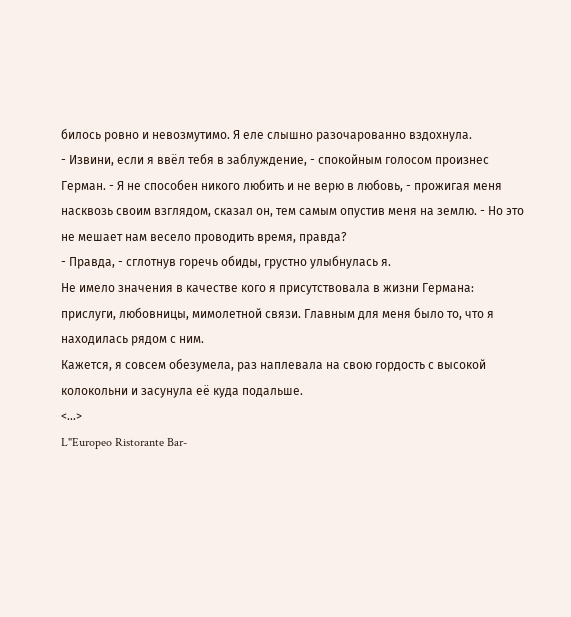билось ровно и невозмутимо. Я еле слышно разочарованно вздохнула.
- Извини, если я ввёл тебя в заблуждение, - спокойным голосом произнес Герман. - Я не способен никого любить и не верю в любовь, - прожигая меня насквозь своим взглядом, сказал он, тем самым опустив меня на землю. - Но это не мешает нам весело проводить время, правда?
- Правда, - сглотнув горечь обиды, грустно улыбнулась я.
Не имело значения в качестве кого я присутствовала в жизни Германа: прислуги, любовницы, мимолетной связи. Главным для меня было то, что я находилась рядом с ним.
Кажется, я совсем обезумела, раз наплевала на свою гордость с высокой колокольни и засунула её куда подальше.
<...>
L"Europeo Ristorante Bar-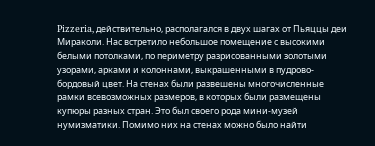Pizzeria, действительно, располагался в двух шагах от Пьяццы деи Мираколи. Нас встретило небольшое помещение с высокими белыми потолками, по периметру разрисованными золотыми узорами, арками и колоннами, выкрашенными в пудрово-бордовый цвет. На стенах были развешены многочисленные рамки всевозможных размеров, в которых были размещены купюры разных стран. Это был своего рода мини-музей нумизматики. Помимо них на стенах можно было найти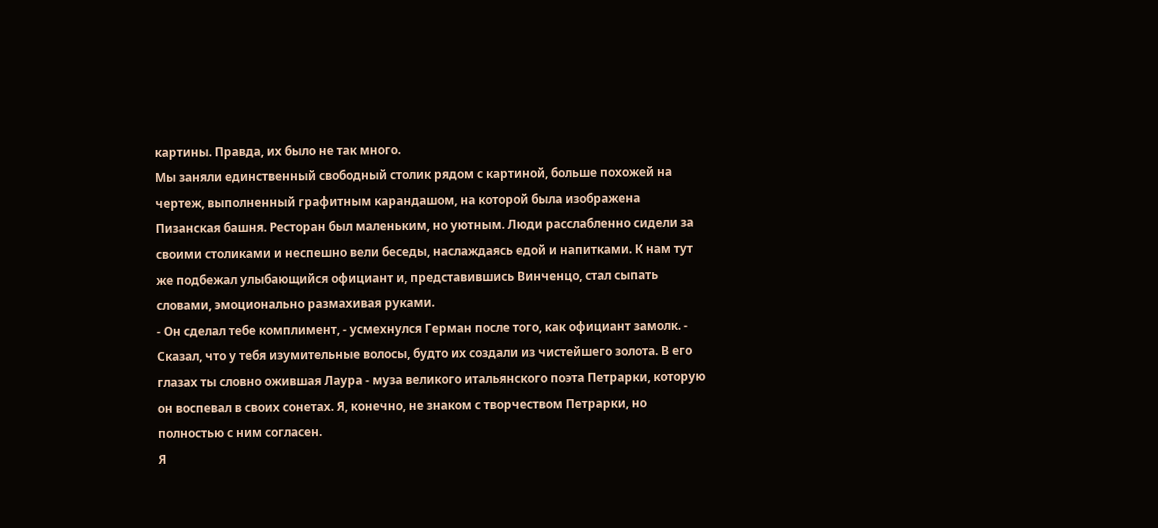картины. Правда, их было не так много.
Мы заняли единственный свободный столик рядом с картиной, больше похожей на чертеж, выполненный графитным карандашом, на которой была изображена Пизанская башня. Ресторан был маленьким, но уютным. Люди расслабленно сидели за своими столиками и неспешно вели беседы, наслаждаясь едой и напитками. К нам тут же подбежал улыбающийся официант и, представившись Винченцо, стал сыпать словами, эмоционально размахивая руками.
- Он сделал тебе комплимент, - усмехнулся Герман после того, как официант замолк. - Сказал, что у тебя изумительные волосы, будто их создали из чистейшего золота. В его глазах ты словно ожившая Лаура - муза великого итальянского поэта Петрарки, которую он воспевал в своих сонетах. Я, конечно, не знаком с творчеством Петрарки, но полностью с ним согласен.
Я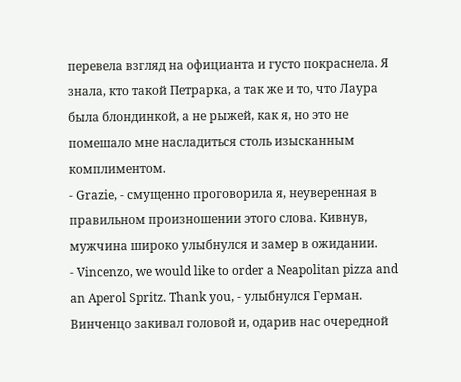перевела взгляд на официанта и густо покраснела. Я знала, кто такой Петрарка, а так же и то, что Лаура была блондинкой, а не рыжей, как я, но это не помешало мне насладиться столь изысканным комплиментом.
- Grazie, - смущенно проговорила я, неуверенная в правильном произношении этого слова. Кивнув, мужчина широко улыбнулся и замер в ожидании.
- Vincenzo, we would like to order a Neapolitan pizza and an Aperol Spritz. Thank you, - улыбнулся Герман.
Винченцо закивал головой и, одарив нас очередной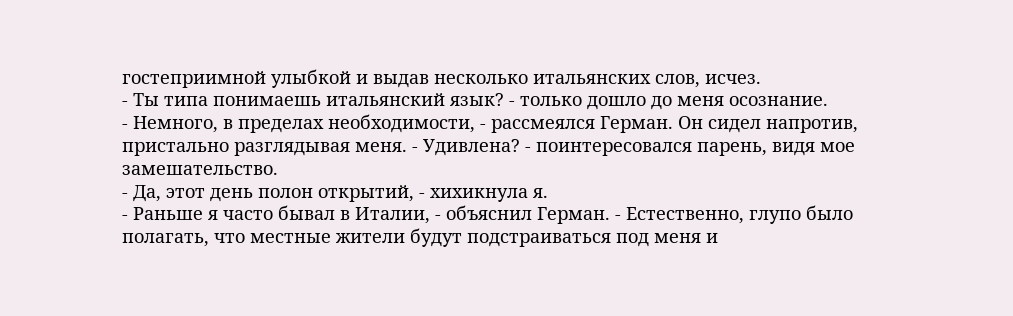гостеприимной улыбкой и выдав несколько итальянских слов, исчез.
- Ты типа понимаешь итальянский язык? - только дошло до меня осознание.
- Немного, в пределах необходимости, - рассмеялся Герман. Он сидел напротив, пристально разглядывая меня. - Удивлена? - поинтересовался парень, видя мое замешательство.
- Да, этот день полон открытий, - хихикнула я.
- Раньше я часто бывал в Италии, - объяснил Герман. - Естественно, глупо было полагать, что местные жители будут подстраиваться под меня и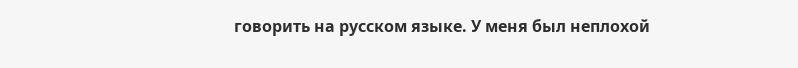говорить на русском языке. У меня был неплохой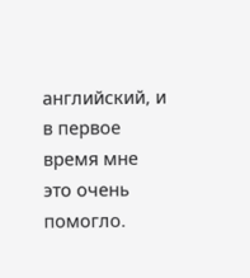английский, и в первое время мне это очень помогло.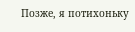Позже, я потихоньку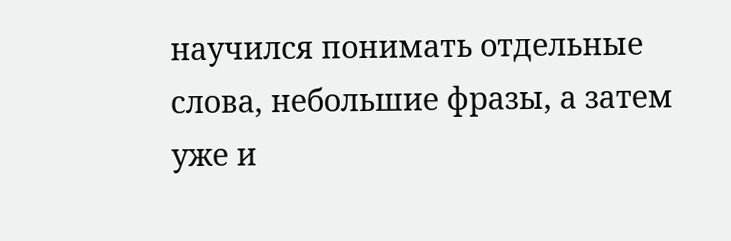научился понимать отдельные слова, небольшие фразы, а затем уже и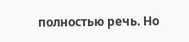полностью речь. Но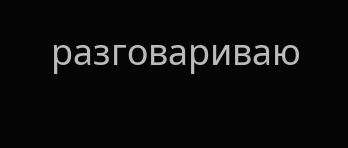разговариваю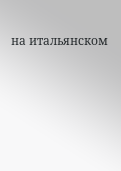на итальянском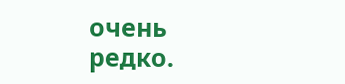очень редко.